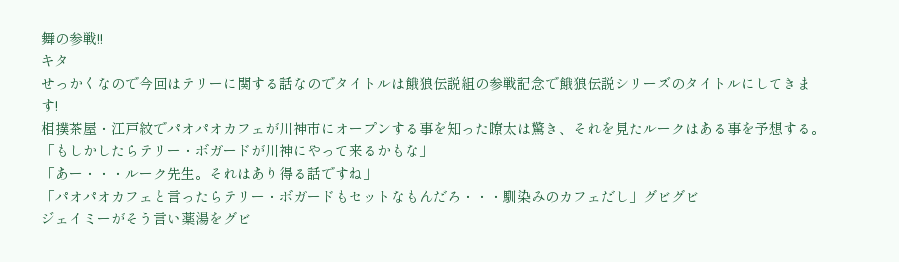舞の参戦!!
キタ
せっかくなので今回はテリーに関する話なのでタイトルは餓狼伝説組の参戦記念で餓狼伝説シリーズのタイトルにしてきます!
相撲茶屋・江戸紋でパオパオカフェが川神市にオープンする事を知った瞭太は驚き、それを見たルークはある事を予想する。
「もしかしたらテリー・ボガードが川神にやって来るかもな」
「あー・・・ルーク先生。それはあり得る話ですね」
「パオパオカフェと言ったらテリー・ボガードもセットなもんだろ・・・馴染みのカフェだし」グビグビ
ジェイミーがそう言い薬湯をグビ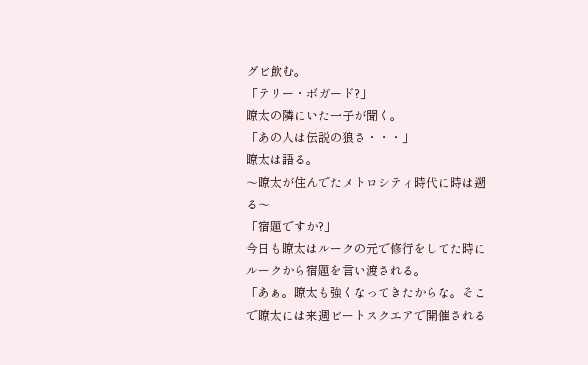グビ飲む。
「テリー・ボガード?」
瞭太の隣にいた一子が聞く。
「あの人は伝説の狼さ・・・」
瞭太は語る。
〜瞭太が住んでたメトロシティ時代に時は遡る〜
「宿題ですか?」
今日も瞭太はルークの元で修行をしてた時にルークから宿題を言い渡される。
「あぁ。瞭太も強くなってきたからな。そこで瞭太には来週ビートスクエアで開催される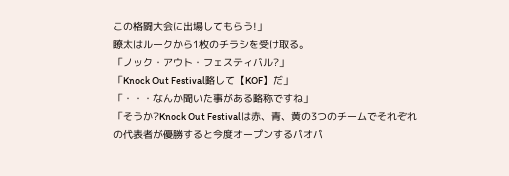この格闘大会に出場してもらう!」
瞭太はルークから1枚のチラシを受け取る。
「ノック・アウト・フェスティバル?」
「Knock Out Festival略して【KOF】だ」
「・・・なんか聞いた事がある略称ですね」
「そうか?Knock Out Festivalは赤、青、黄の3つのチームでそれぞれの代表者が優勝すると今度オープンするパオパ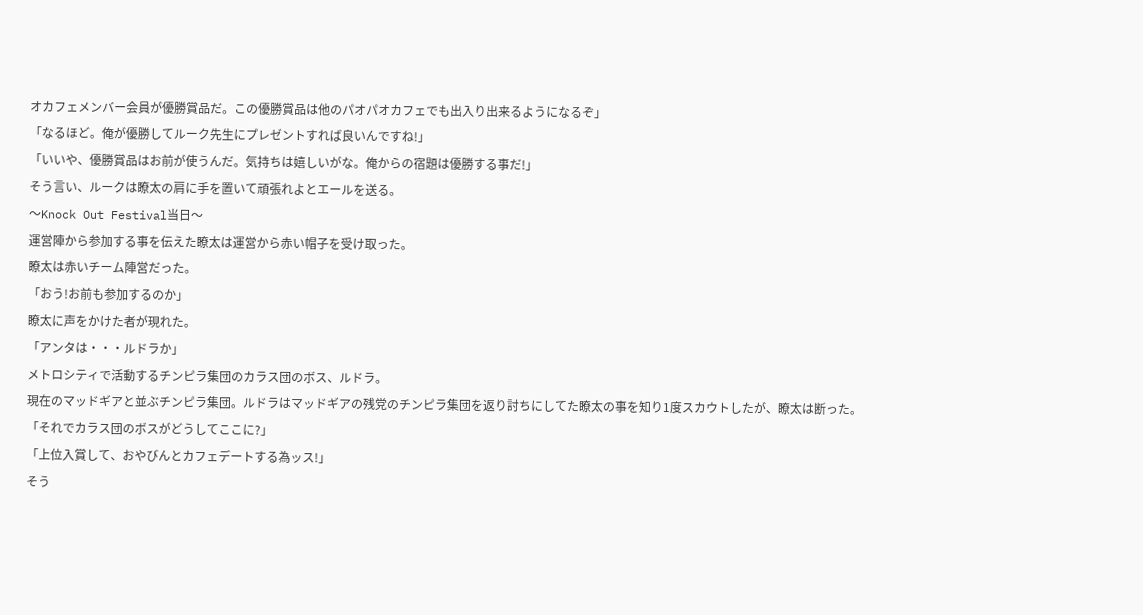オカフェメンバー会員が優勝賞品だ。この優勝賞品は他のパオパオカフェでも出入り出来るようになるぞ」
「なるほど。俺が優勝してルーク先生にプレゼントすれば良いんですね!」
「いいや、優勝賞品はお前が使うんだ。気持ちは嬉しいがな。俺からの宿題は優勝する事だ!」
そう言い、ルークは瞭太の肩に手を置いて頑張れよとエールを送る。
〜Knock Out Festival当日〜
運営陣から参加する事を伝えた瞭太は運営から赤い帽子を受け取った。
瞭太は赤いチーム陣営だった。
「おう!お前も参加するのか」
瞭太に声をかけた者が現れた。
「アンタは・・・ルドラか」
メトロシティで活動するチンピラ集団のカラス団のボス、ルドラ。
現在のマッドギアと並ぶチンピラ集団。ルドラはマッドギアの残党のチンピラ集団を返り討ちにしてた瞭太の事を知り1度スカウトしたが、瞭太は断った。
「それでカラス団のボスがどうしてここに?」
「上位入賞して、おやびんとカフェデートする為ッス!」
そう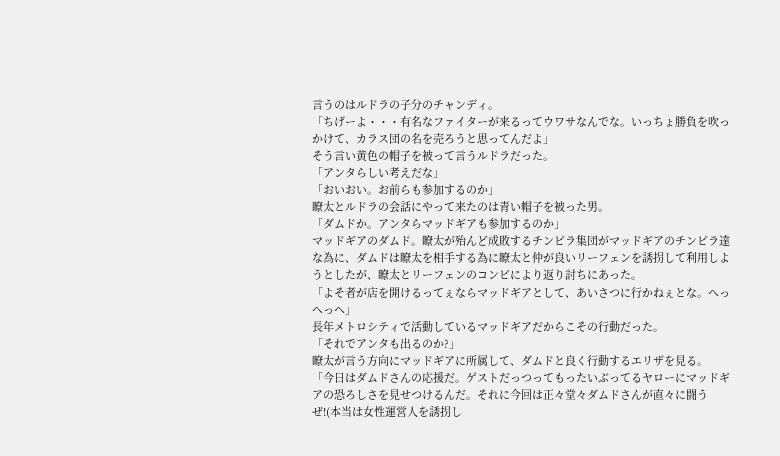言うのはルドラの子分のチャンディ。
「ちげーよ・・・有名なファイターが来るってウワサなんでな。いっちょ勝負を吹っかけて、カラス団の名を売ろうと思ってんだよ」
そう言い黄色の帽子を被って言うルドラだった。
「アンタらしい考えだな」
「おいおい。お前らも参加するのか」
瞭太とルドラの会話にやって来たのは青い帽子を被った男。
「ダムドか。アンタらマッドギアも参加するのか」
マッドギアのダムド。瞭太が殆んど成敗するチンピラ集団がマッドギアのチンピラ達な為に、ダムドは瞭太を相手する為に瞭太と仲が良いリーフェンを誘拐して利用しようとしたが、瞭太とリーフェンのコンビにより返り討ちにあった。
「よそ者が店を開けるってぇならマッドギアとして、あいさつに行かねぇとな。へっへっへ」
長年メトロシティで活動しているマッドギアだからこその行動だった。
「それでアンタも出るのか?」
瞭太が言う方向にマッドギアに所属して、ダムドと良く行動するエリザを見る。
「今日はダムドさんの応援だ。ゲストだっつってもったいぶってるヤローにマッドギアの恐ろしさを見せつけるんだ。それに今回は正々堂々ダムドさんが直々に闘うぜ!(本当は女性運営人を誘拐し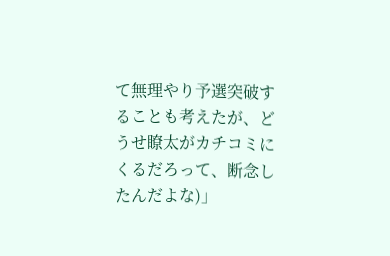て無理やり予選突破することも考えたが、どうせ瞭太がカチコミにくるだろって、断念したんだよな)」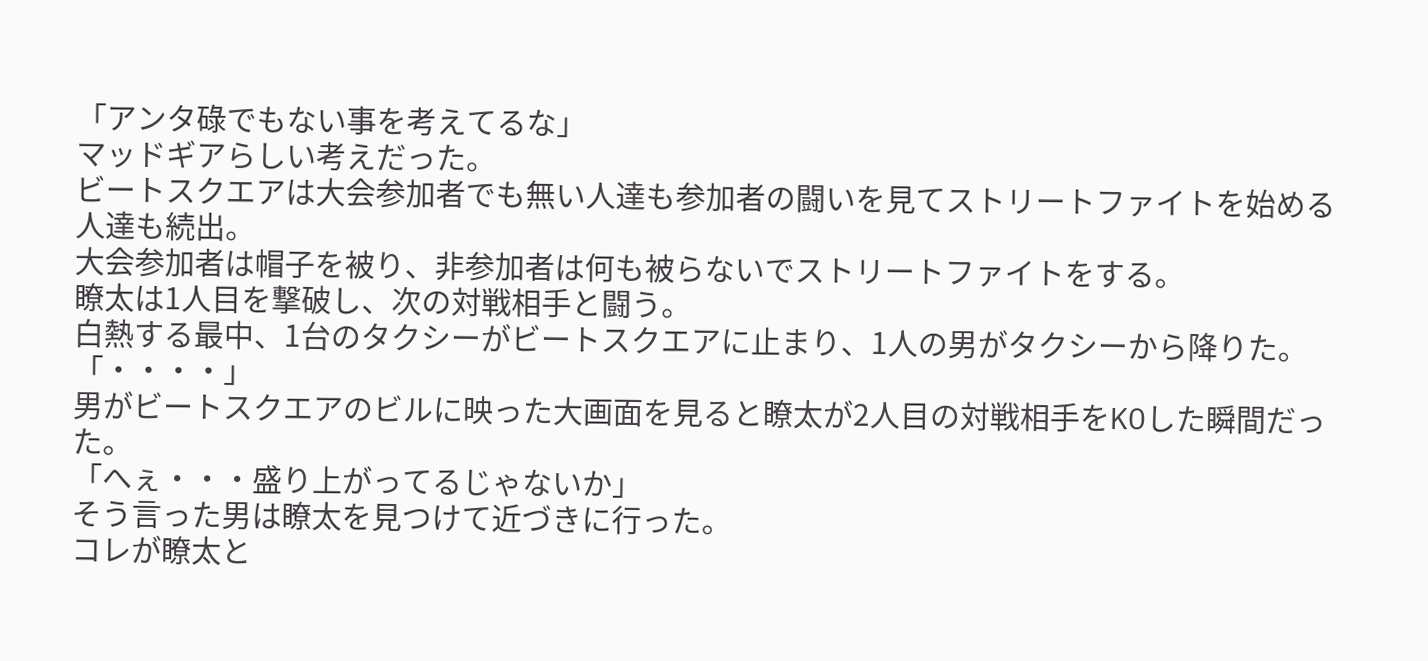「アンタ碌でもない事を考えてるな」
マッドギアらしい考えだった。
ビートスクエアは大会参加者でも無い人達も参加者の闘いを見てストリートファイトを始める人達も続出。
大会参加者は帽子を被り、非参加者は何も被らないでストリートファイトをする。
瞭太は1人目を撃破し、次の対戦相手と闘う。
白熱する最中、1台のタクシーがビートスクエアに止まり、1人の男がタクシーから降りた。
「・・・・」
男がビートスクエアのビルに映った大画面を見ると瞭太が2人目の対戦相手をKOした瞬間だった。
「へぇ・・・盛り上がってるじゃないか」
そう言った男は瞭太を見つけて近づきに行った。
コレが瞭太と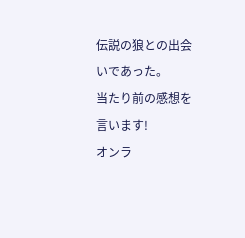伝説の狼との出会いであった。
当たり前の感想を言います!
オンラ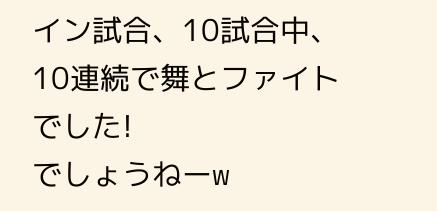イン試合、10試合中、10連続で舞とファイトでした!
でしょうねーw